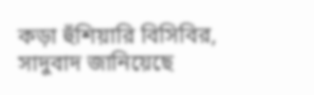কড়া হুঁশিয়ারি বিসিবির, সাদুবাদ জানিয়েছে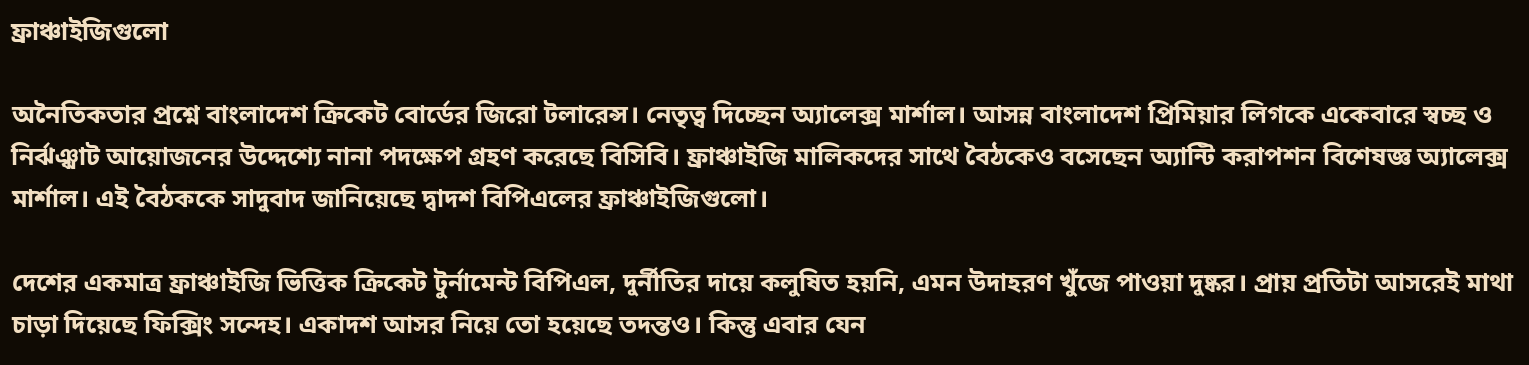ফ্রাঞ্চাইজিগুলো

অনৈতিকতার প্রশ্নে বাংলাদেশ ক্রিকেট বোর্ডের জিরো টলারেন্স। নেতৃত্ব দিচ্ছেন অ্যালেক্স মার্শাল। আসন্ন বাংলাদেশ প্রিমিয়ার লিগকে একেবারে স্বচ্ছ ও নির্ঝঞ্ঝাট আয়োজনের উদ্দেশ্যে নানা পদক্ষেপ গ্রহণ করেছে বিসিবি। ফ্রাঞ্চাইজি মালিকদের সাথে বৈঠকেও বসেছেন অ্যান্টি করাপশন বিশেষজ্ঞ অ্যালেক্স মার্শাল। এই বৈঠককে সাদুবাদ জানিয়েছে দ্বাদশ বিপিএলের ফ্রাঞ্চাইজিগুলো।

দেশের একমাত্র ফ্রাঞ্চাইজি ভিত্তিক ক্রিকেট টুর্নামেন্ট বিপিএল, দুর্নীতির দায়ে কলুষিত হয়নি, এমন উদাহরণ খুঁজে পাওয়া দুষ্কর। প্রায় প্রতিটা আসরেই মাথা চাড়া দিয়েছে ফিক্সিং সন্দেহ। একাদশ আসর নিয়ে তো হয়েছে তদন্তও। কিন্তু এবার যেন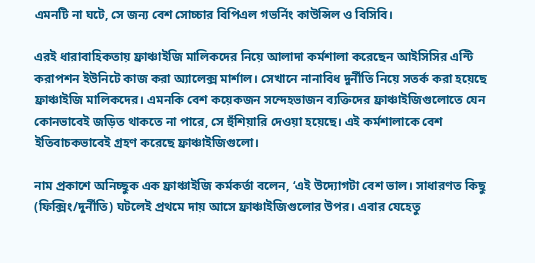এমনটি না ঘটে, সে জন্য বেশ সোচ্চার বিপিএল গভর্নিং কাউন্সিল ও বিসিবি।

এরই ধারাবাহিকতায় ফ্রাঞ্চাইজি মালিকদের নিয়ে আলাদা কর্মশালা করেছেন আইসিসির এন্টি করাপশন ইউনিটে কাজ করা অ্যালেক্স মার্শাল। সেখানে নানাবিধ দুর্নীতি নিয়ে সতর্ক করা হয়েছে ফ্রাঞ্চাইজি মালিকদের। এমনকি বেশ কয়েকজন সন্দেহভাজন ব্যক্তিদের ফ্রাঞ্চাইজিগুলোতে যেন কোনভাবেই জড়িত থাকতে না পারে, সে হুঁশিয়ারি দেওয়া হয়েছে। এই কর্মশালাকে বেশ ইতিবাচকভাবেই গ্রহণ করেছে ফ্রাঞ্চাইজিগুলো।

নাম প্রকাশে অনিচ্ছুক এক ফ্রাঞ্চাইজি কর্মকর্তা বলেন, ‘এই উদ্যোগটা বেশ ভাল। সাধারণত কিছু (ফিক্সিং/দুর্নীতি) ঘটলেই প্রথমে দায় আসে ফ্রাঞ্চাইজিগুলোর উপর। এবার যেহেতু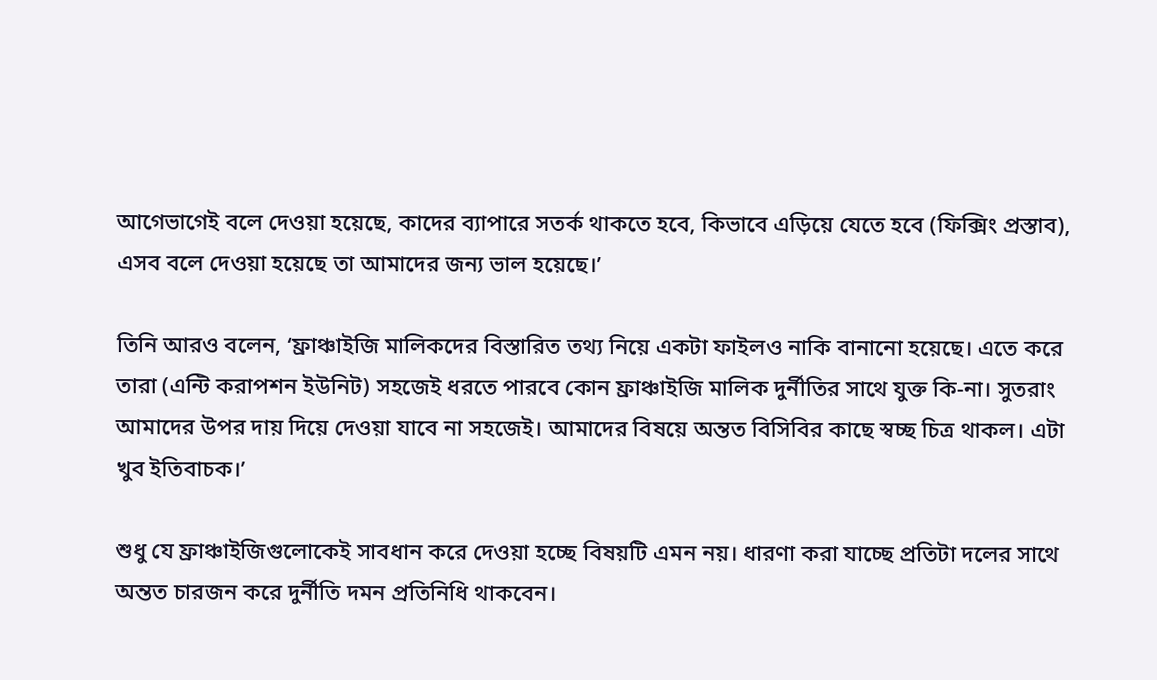আগেভাগেই বলে দেওয়া হয়েছে, কাদের ব্যাপারে সতর্ক থাকতে হবে, কিভাবে এড়িয়ে যেতে হবে (ফিক্সিং প্রস্তাব), এসব বলে দেওয়া হয়েছে তা আমাদের জন্য ভাল হয়েছে।’

তিনি আরও বলেন, ‘ফ্রাঞ্চাইজি মালিকদের বিস্তারিত তথ্য নিয়ে একটা ফাইলও নাকি বানানো হয়েছে। এতে করে তারা (এন্টি করাপশন ইউনিট) সহজেই ধরতে পারবে কোন ফ্রাঞ্চাইজি মালিক দুর্নীতির সাথে যুক্ত কি-না। সুতরাং আমাদের উপর দায় দিয়ে দেওয়া যাবে না সহজেই। আমাদের বিষয়ে অন্তত বিসিবির কাছে স্বচ্ছ চিত্র থাকল। এটা খুব ইতিবাচক।’

শুধু যে ফ্রাঞ্চাইজিগুলোকেই সাবধান করে দেওয়া হচ্ছে বিষয়টি এমন নয়। ধারণা করা যাচ্ছে প্রতিটা দলের সাথে অন্তত চারজন করে দুর্নীতি দমন প্রতিনিধি থাকবেন।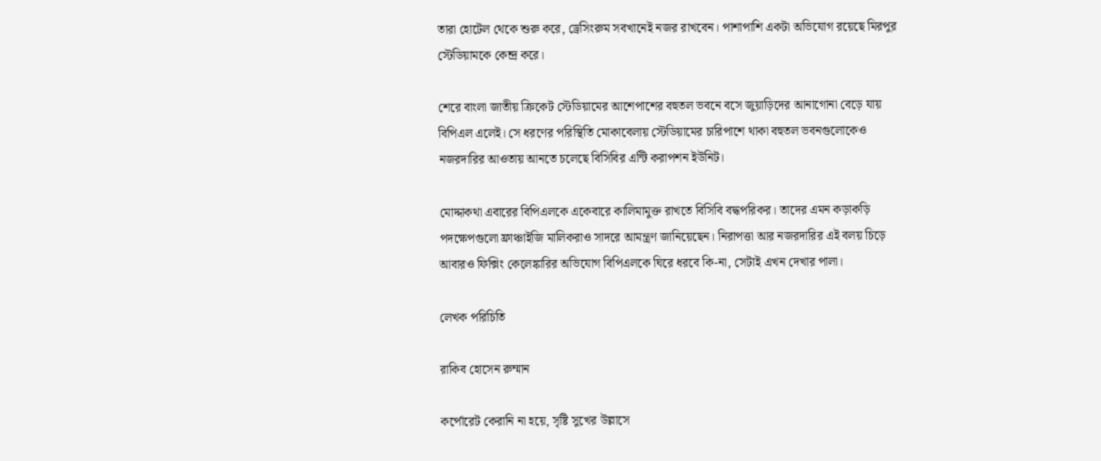তারা হোটেল থেকে শুরু করে, ড্রেসিংরুম সবখানেই নজর রাখবেন। পাশাপাশি একটা অভিযোগ রয়েছে মিরপুর স্টেডিয়ামকে কেন্দ্র করে।

শেরে বাংলা জাতীয় ক্রিকেট স্টেডিয়ামের আশেপাশের বহুতল ভবনে বসে জুয়াড়িদের আনাগোনা বেড়ে যায় বিপিএল এলেই। সে ধরণের পরিস্থিতি মোকাবেলায় স্টেডিয়ামের চারিপাশে থাকা বহুতল ভবনগুলোকেও নজরদারির আওতায় আনতে চলেছে বিসিবির এন্টি করাপশন ইউনিট।

মোদ্দাকথা এবারের বিপিএলকে একেবারে কালিমামুক্ত রাখতে বিসিবি বদ্ধপরিকর। তাদের এমন কড়াকড়ি পদক্ষেপগুলো ফ্রাঞ্চাইজি মালিকরাও সাদরে আমন্ত্রণ জানিয়েছেন। নিরাপত্তা আর নজরদারির এই বলয় চিড়ে আবারও ফিক্সিং কেলেঙ্কারির অভিযোগ বিপিএলকে ঘিরে ধরবে কি-না, সেটাই এখন দেখার পালা।

লেখক পরিচিতি

রাকিব হোসেন রুম্মান

কর্পোরেট কেরানি না হয়ে, সৃষ্টি সুখের উল্লাসে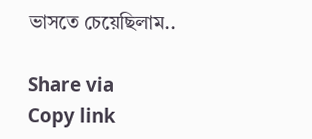ভাসতে চেয়েছিলাম..

Share via
Copy link